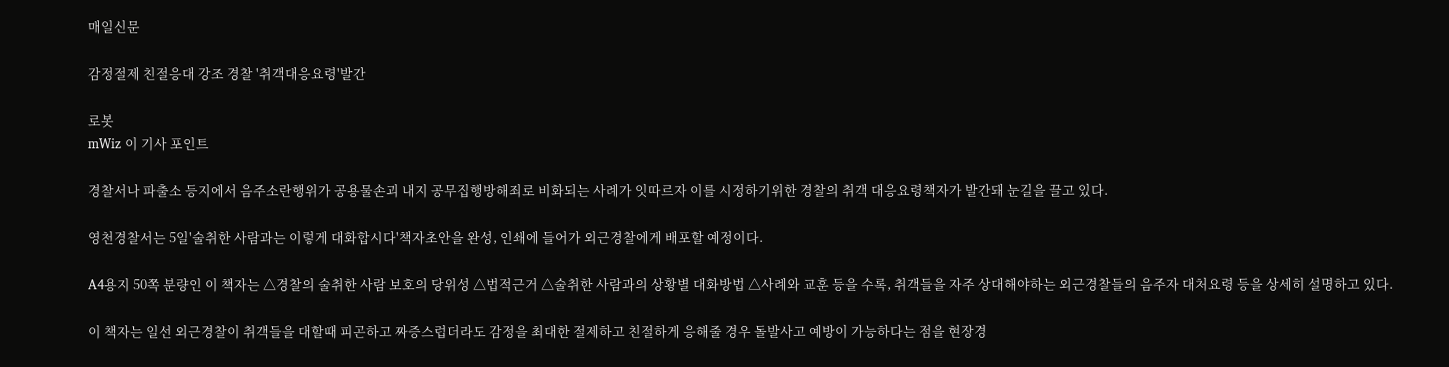매일신문

감정절제 친절응대 강조 경찰 '취객대응요령'발간

로봇
mWiz 이 기사 포인트

경찰서나 파출소 등지에서 음주소란행위가 공용물손괴 내지 공무집행방해죄로 비화되는 사례가 잇따르자 이를 시정하기위한 경찰의 취객 대응요령책자가 발간돼 눈길을 끌고 있다.

영천경찰서는 5일'술취한 사람과는 이렇게 대화합시다'책자초안을 완성, 인쇄에 들어가 외근경찰에게 배포할 예정이다.

A4용지 50쪽 분량인 이 책자는 △경찰의 술취한 사람 보호의 당위성 △법적근거 △술취한 사람과의 상황별 대화방법 △사례와 교훈 등을 수록, 취객들을 자주 상대해야하는 외근경찰들의 음주자 대처요령 등을 상세히 설명하고 있다.

이 책자는 일선 외근경찰이 취객들을 대할때 피곤하고 짜증스럽더라도 감정을 최대한 절제하고 친절하게 응해줄 경우 돌발사고 예방이 가능하다는 점을 현장경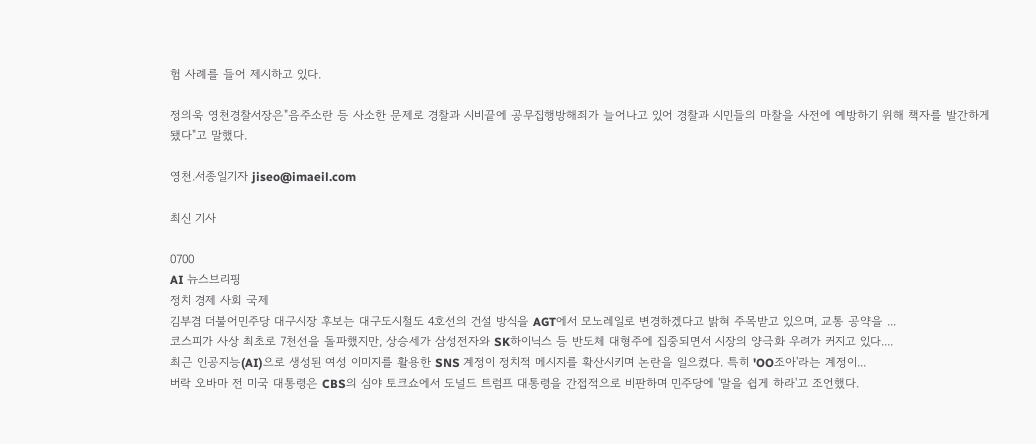험 사례를 들어 제시하고 있다.

정의욱 영천경찰서장은"음주소란 등 사소한 문제로 경찰과 시비끝에 공무집행방해죄가 늘어나고 있어 경찰과 시민들의 마찰을 사전에 예방하기 위해 책자를 발간하게 됐다"고 말했다.

영천.서종일기자 jiseo@imaeil.com

최신 기사

0700
AI 뉴스브리핑
정치 경제 사회 국제
김부겸 더불어민주당 대구시장 후보는 대구도시철도 4호선의 건설 방식을 AGT에서 모노레일로 변경하겠다고 밝혀 주목받고 있으며, 교통 공약을 ...
코스피가 사상 최초로 7천선을 돌파했지만, 상승세가 삼성전자와 SK하이닉스 등 반도체 대형주에 집중되면서 시장의 양극화 우려가 커지고 있다....
최근 인공지능(AI)으로 생성된 여성 이미지를 활용한 SNS 계정이 정치적 메시지를 확산시키며 논란을 일으켰다. 특히 'OO조아'라는 계정이...
버락 오바마 전 미국 대통령은 CBS의 심야 토크쇼에서 도널드 트럼프 대통령을 간접적으로 비판하며 민주당에 '말을 쉽게 하라'고 조언했다.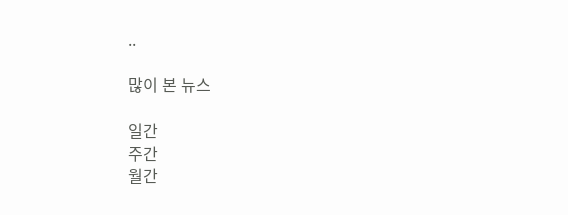..

많이 본 뉴스

일간
주간
월간